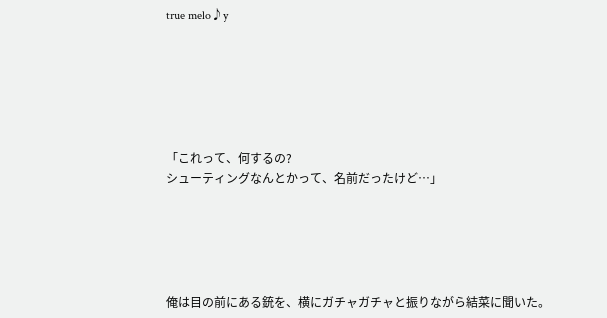true melo♪y






「これって、何するの?
シューティングなんとかって、名前だったけど…」





俺は目の前にある銃を、横にガチャガチャと振りながら結菜に聞いた。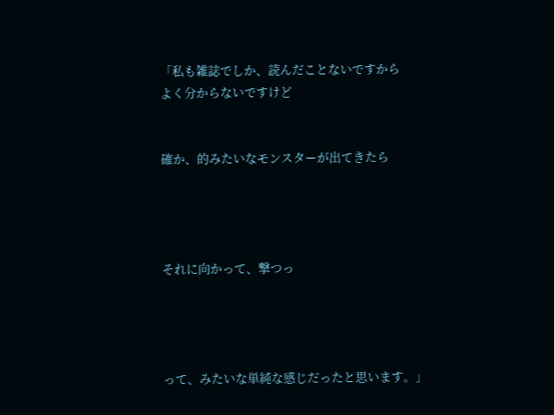「私も雑誌でしか、読んだことないですから
よく分からないですけど


確か、的みたいなモンスターが出てきたら




それに向かって、撃つっ




って、みたいな単純な感じだったと思います。」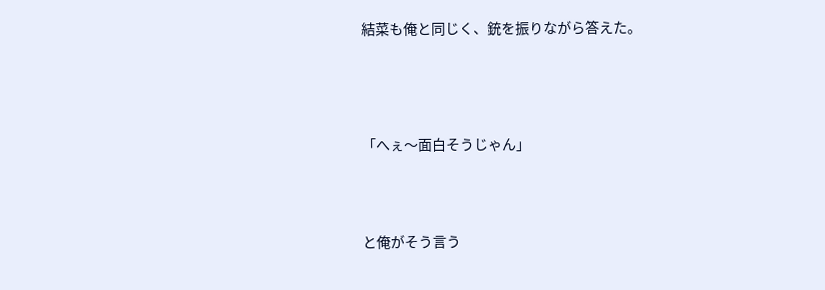結菜も俺と同じく、銃を振りながら答えた。





「へぇ〜面白そうじゃん」




と俺がそう言う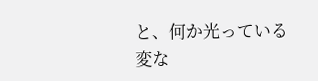と、何か光っている変な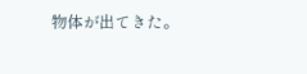物体が出てきた。